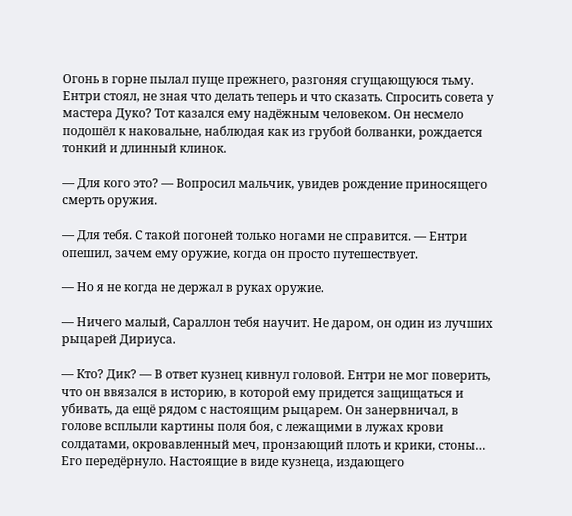Огонь в горне пылал пуще прежнего, разгоняя сгущающуюся тьму. Ентри стоял, не зная что делать теперь и что сказать. Спросить совета у мастера Дуко? Тот казался ему надёжным человеком. Он несмело подошёл к наковальне, наблюдая как из грубой болванки, рождается тонкий и длинный клинок.

— Для кого это? — Вопросил мальчик, увидев рождение приносящего смерть оружия.

— Для тебя. С такой погоней только ногами не справится. — Ентри опешил, зачем ему оружие, когда он просто путешествует.

— Но я не когда не держал в руках оружие.

— Ничего малый, Сараллон тебя научит. Не даром, он один из лучших рыцарей Дириуса.

— Кто? Дик? — В ответ кузнец кивнул головой. Ентри не мог поверить, что он ввязался в историю, в которой ему придется защищаться и убивать, да ещё рядом с настоящим рыцарем. Он занервничал, в голове всплыли картины поля боя, с лежащими в лужах крови солдатами, окровавленный меч, пронзающий плоть и крики, стоны… Его передёрнуло. Настоящие в виде кузнеца, издающего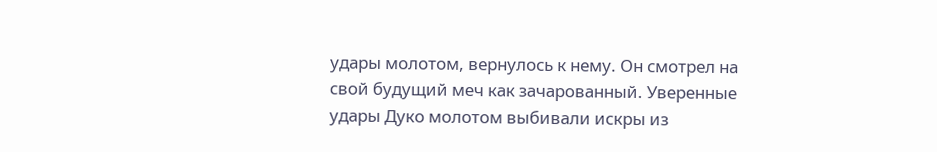удары молотом, вернулось к нему. Он смотрел на свой будущий меч как зачарованный. Уверенные удары Дуко молотом выбивали искры из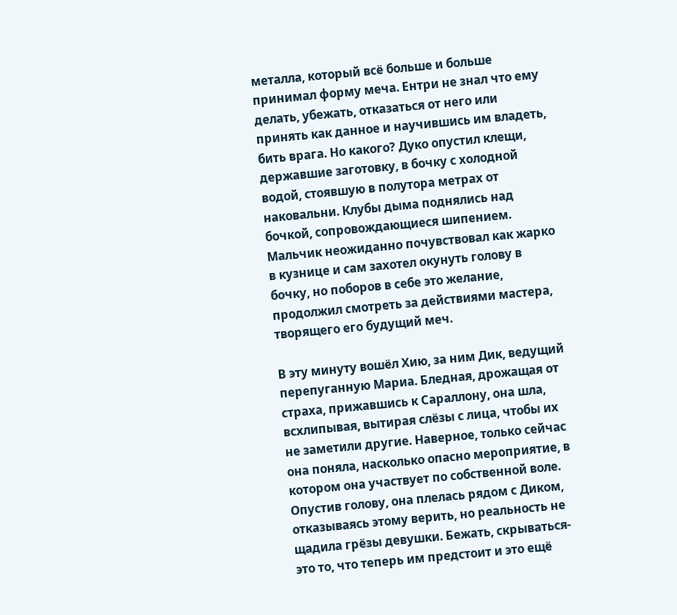металла, который всё больше и больше принимал форму меча. Ентри не знал что ему делать, убежать, отказаться от него или принять как данное и научившись им владеть, бить врага. Но какого? Дуко опустил клещи, державшие заготовку, в бочку с холодной водой, стоявшую в полутора метрах от наковальни. Клубы дыма поднялись над бочкой, сопровождающиеся шипением. Мальчик неожиданно почувствовал как жарко в кузнице и сам захотел окунуть голову в бочку, но поборов в себе это желание, продолжил смотреть за действиями мастера, творящего его будущий меч.

В эту минуту вошёл Хию, за ним Дик, ведущий перепуганную Мариа. Бледная, дрожащая от страха, прижавшись к Сараллону, она шла, всхлипывая, вытирая слёзы с лица, чтобы их не заметили другие. Наверное, только сейчас она поняла, насколько опасно мероприятие, в котором она участвует по собственной воле. Опустив голову, она плелась рядом с Диком, отказываясь этому верить, но реальность не щадила грёзы девушки. Бежать, скрываться- это то, что теперь им предстоит и это ещё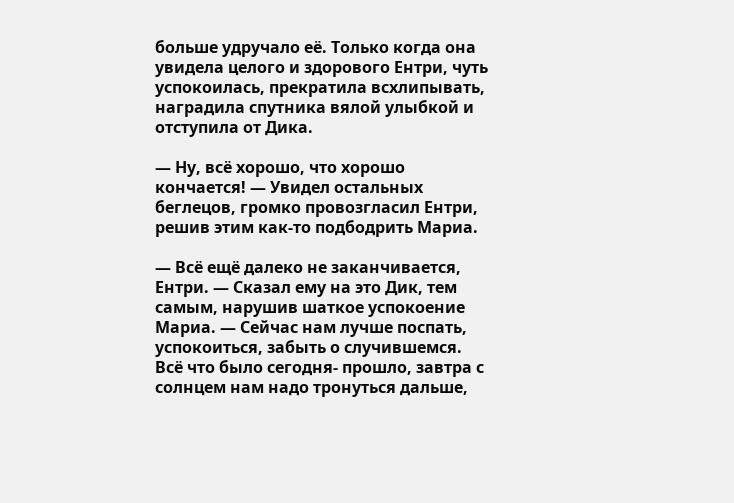больше удручало её. Только когда она увидела целого и здорового Ентри, чуть успокоилась, прекратила всхлипывать, наградила спутника вялой улыбкой и отступила от Дика.

— Ну, всё хорошо, что хорошо кончается! — Увидел остальных беглецов, громко провозгласил Ентри, решив этим как-то подбодрить Мариа.

— Всё ещё далеко не заканчивается, Ентри. — Сказал ему на это Дик, тем самым, нарушив шаткое успокоение Мариа. — Сейчас нам лучше поспать, успокоиться, забыть о случившемся. Всё что было сегодня- прошло, завтра с солнцем нам надо тронуться дальше,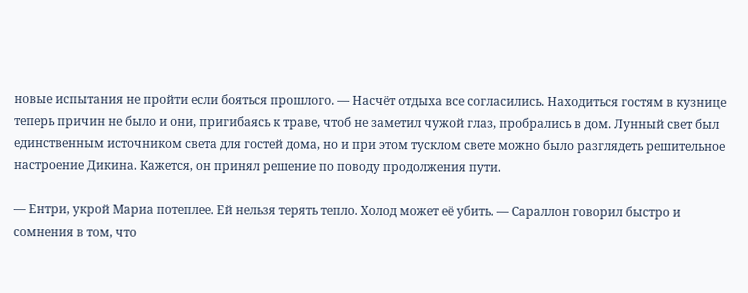новые испытания не пройти если бояться прошлого. — Насчёт отдыха все согласились. Находиться гостям в кузнице теперь причин не было и они, пригибаясь к траве, чтоб не заметил чужой глаз, пробрались в дом. Лунный свет был единственным источником света для гостей дома, но и при этом тусклом свете можно было разглядеть решительное настроение Дикина. Кажется, он принял решение по поводу продолжения пути.

— Ентри, укрой Мариа потеплее. Ей нельзя терять тепло. Холод может её убить. — Сараллон говорил быстро и сомнения в том, что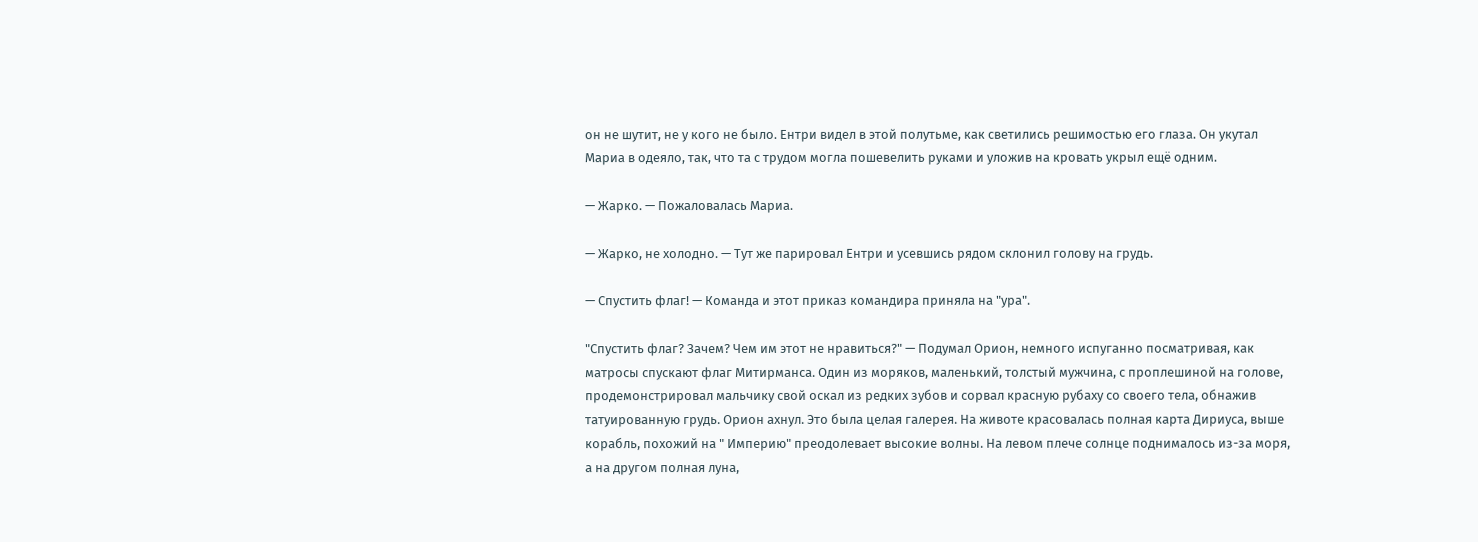он не шутит, не у кого не было. Ентри видел в этой полутьме, как светились решимостью его глаза. Он укутал Мариа в одеяло, так, что та с трудом могла пошевелить руками и уложив на кровать укрыл ещё одним.

— Жарко. — Пожаловалась Мариа.

— Жарко, не холодно. — Тут же парировал Ентри и усевшись рядом склонил голову на грудь.

— Спустить флаг! — Команда и этот приказ командира приняла на "ура".

"Спустить флаг? Зачем? Чем им этот не нравиться?" — Подумал Орион, немного испуганно посматривая, как матросы спускают флаг Митирманса. Один из моряков, маленький, толстый мужчина, с проплешиной на голове, продемонстрировал мальчику свой оскал из редких зубов и сорвал красную рубаху со своего тела, обнажив татуированную грудь. Орион ахнул. Это была целая галерея. На животе красовалась полная карта Дириуса, выше корабль, похожий на " Империю" преодолевает высокие волны. На левом плече солнце поднималось из-за моря, а на другом полная луна,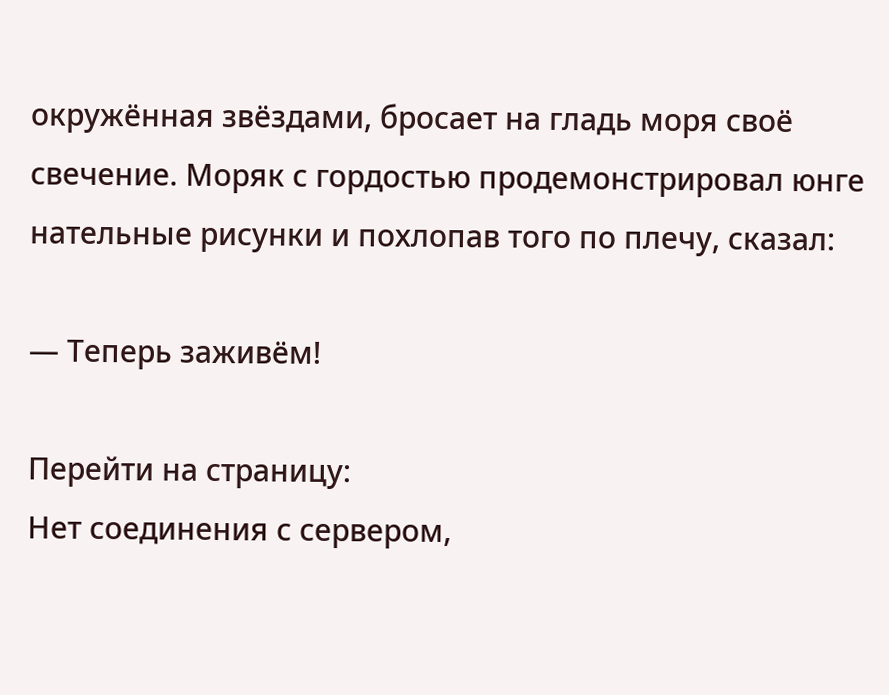окружённая звёздами, бросает на гладь моря своё свечение. Моряк с гордостью продемонстрировал юнге нательные рисунки и похлопав того по плечу, сказал:

— Теперь заживём!

Перейти на страницу:
Нет соединения с сервером,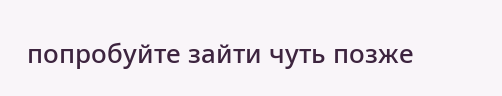попробуйте зайти чуть позже